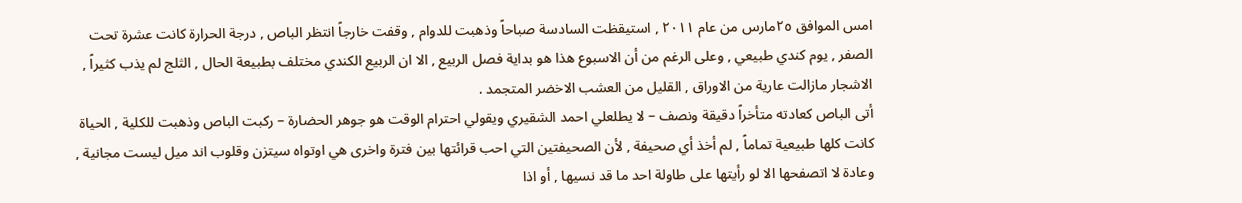امس الموافق ٢٥مارس من عام ٢٠١١ , استيقظت السادسة صباحاً وذهبت للدوام , وقفت خارجاً انتظر الباص , درجة الحرارة كانت عشرة تحت الصفر , يوم كندي طبيعي , وعلى الرغم من أن الاسبوع هذا هو بداية فصل الربيع , الا ان الربيع الكندي مختلف بطبيعة الحال , الثلج لم يذب كثيراً , الاشجار مازالت عارية من الاوراق , القليل من العشب الاخضر المتجمد .
أتى الباص كعادته متأخراً دقيقة ونصف – لا يطلعلي احمد الشقيري ويقولي احترام الوقت هو جوهر الحضارة – ركبت الباص وذهبت للكلية , الحياة كانت كلها طبيعية تماماً , لم أخذ أي صحيفة , لأن الصحيفتين التي احب قرائتها بين فترة واخرى هي اوتواه سيتزن وقلوب اند ميل ليست مجانية , وعادة لا اتصفحها الا لو رأيتها على طاولة احد ما قد نسيها , أو اذا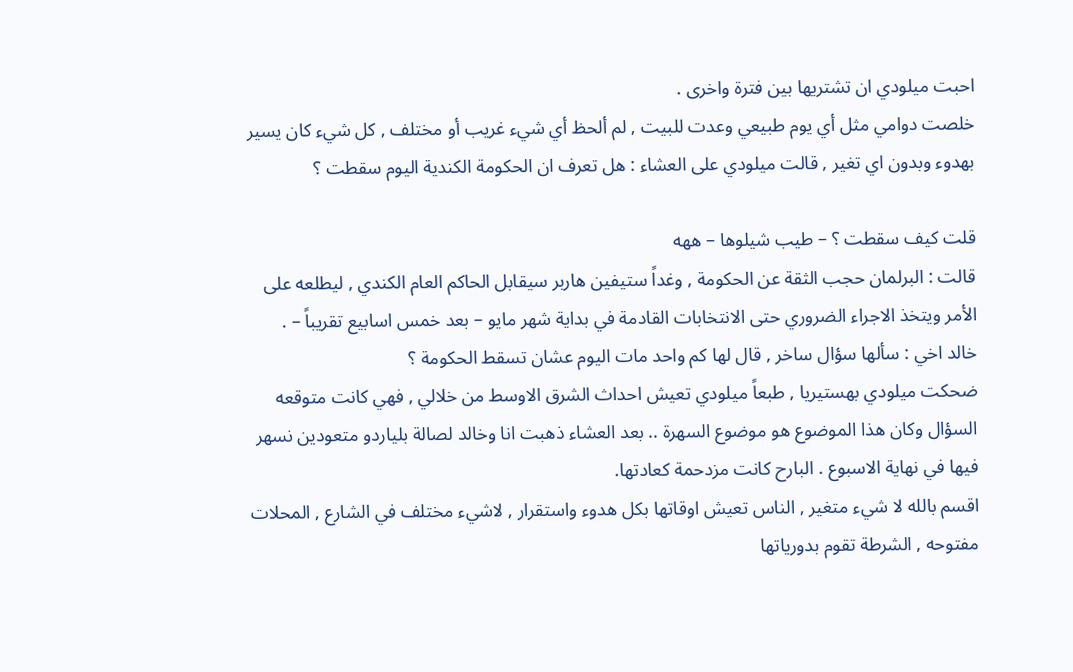احبت ميلودي ان تشتريها بين فترة واخرى .
خلصت دوامي مثل أي يوم طبيعي وعدت للبيت , لم ألحظ أي شيء غريب أو مختلف , كل شيء كان يسير بهدوء وبدون اي تغير , قالت ميلودي على العشاء : هل تعرف ان الحكومة الكندية اليوم سقطت ؟

قلت كيف سقطت ؟ – طيب شيلوها – ههه
قالت : البرلمان حجب الثقة عن الحكومة , وغداً ستيفين هاربر سيقابل الحاكم العام الكندي , ليطلعه على الأمر ويتخذ الاجراء الضروري حتى الانتخابات القادمة في بداية شهر مايو – بعد خمس اسابيع تقريباً – .
خالد اخي : سألها سؤال ساخر , قال لها كم واحد مات اليوم عشان تسقط الحكومة ؟
ضحكت ميلودي بهستيريا , طبعاً ميلودي تعيش احداث الشرق الاوسط من خلالي , فهي كانت متوقعه السؤال وكان هذا الموضوع هو موضوع السهرة .. بعد العشاء ذهبت انا وخالد لصالة بلياردو متعودين نسهر فيها في نهاية الاسبوع . البارح كانت مزدحمة كعادتها.
اقسم بالله لا شيء متغير , الناس تعيش اوقاتها بكل هدوء واستقرار , لاشيء مختلف في الشارع , المحلات مفتوحه , الشرطة تقوم بدورياتها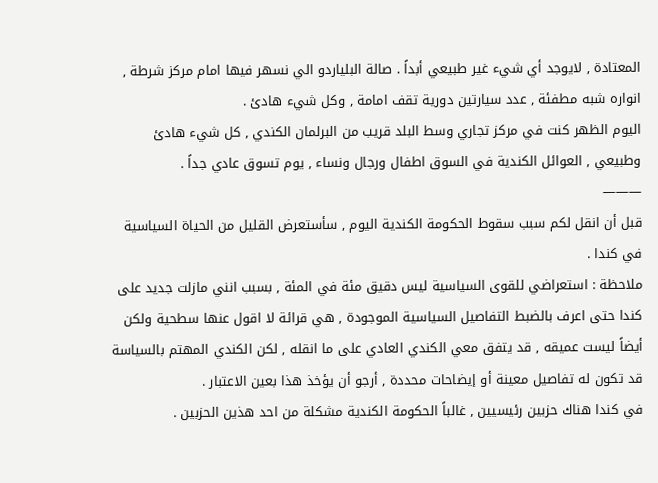المعتادة , لايوجد أي شيء غير طبيعي أبداً . صالة البلياردو الي نسهر فيها امام مركز شرطة , انواره شبه مطفئة , عدد سيارتين دورية تقف امامة , وكل شيء هادئ .
اليوم الظهر كنت في مركز تجاري وسط البلد قريب من البرلمان الكندي , كل شيء هادئ وطبيعي , العوائل الكندية في السوق اطفال ورجال ونساء , يوم تسوق عادي جداً .
———
قبل أن انقل لكم سبب سقوط الحكومة الكندية اليوم , سأستعرض القليل من الحياة السياسية في كندا .
ملاحظة : استعراضي للقوى السياسية ليس دقيق مئة في المئة , بسبب انني مازلت جديد على كندا حتى اعرف بالضبط التفاصيل السياسية الموجودة , هي قرائة لا اقول عنها سطحية ولكن أيضاً ليست عميقه , قد يتفق معي الكندي العادي على ما انقله , لكن الكندي المهتم بالسياسة قد تكون له تفاصيل معينة أو إيضاحات محددة , أرجو أن يؤخذ هذا بعين الاعتبار .
في كندا هناك حزبين رئيسيين , غالباً الحكومة الكندية مشكلة من احد هذين الحزبين .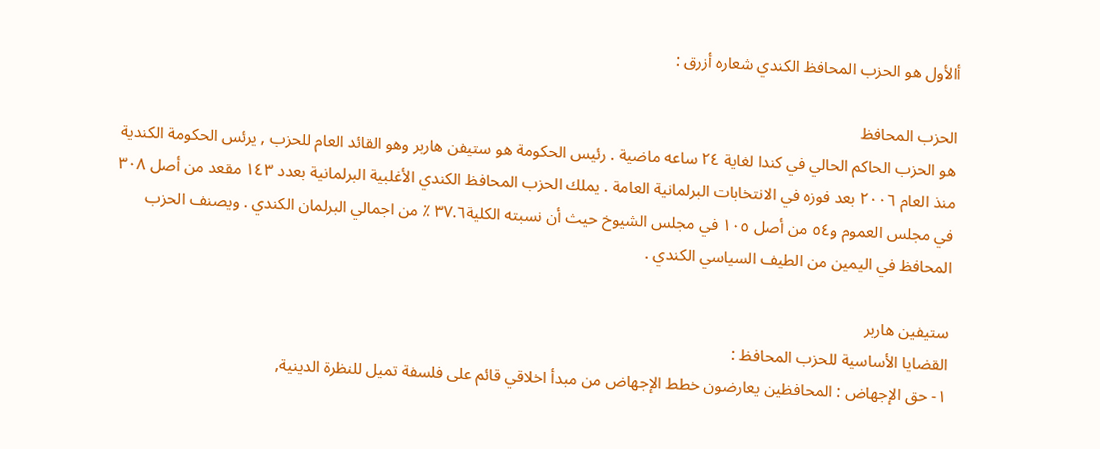أالأول هو الحزب المحافظ الكندي شعاره أزرق :

الحزب المحافظ
هو الحزب الحاكم الحالي في كندا لغاية ٢٤ ساعه ماضية . رئيس الحكومة هو ستيفن هاربر وهو القائد العام للحزب , يرئس الحكومة الكندية منذ العام ٢٠٠٦ بعد فوزه في الانتخابات البرلمانية العامة . يملك الحزب المحافظ الكندي الأغلبية البرلمانية بعدد ١٤٣ مقعد من أصل ٣٠٨ في مجلس العموم و٥٤ من أصل ١٠٥ في مجلس الشيوخ حيث أن نسبته الكلية٣٧.٦ ٪ من اجمالي البرلمان الكندي . ويصنف الحزب المحافظ في اليمين من الطيف السياسي الكندي .

ستيفين هاربر
القضايا الأساسية للحزب المحافظ :
١- حق الإجهاض : المحافظين يعارضون خطط الإجهاض من مبدأ اخلاقي قائم على فلسفة تميل للنظرة الدينية,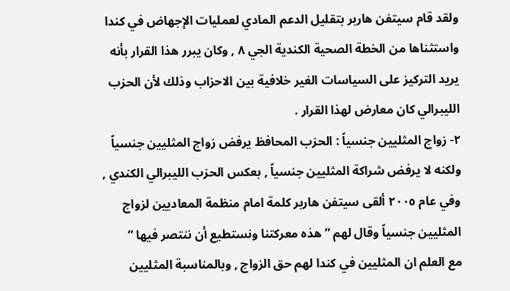ولقد قام سيتفن هاربر بتقليل الدعم المادي لعمليات الإجهاض في كندا واستثناها من الخطة الصحية الكندية الجي ٨ , وكان يبرر هذا القرار بأنه يريد التركيز على السياسات الغير خلافية بين الاحزاب وذلك لأن الحزب الليبرالي كان معارض لهذا القرار .
٢- زواج المثليين جنسياً : الحزب المحافظ يرفض زواج المثليين جنسياً ولكنه لا يرفض شراكة المثليين جنسياً , بعكس الحزب الليبرالي الكندي , وفي عام ٢٠٠٥ ألقى سيتفن هاربر كلمة امام منظمة المعاديين لزواج المثليين جنسياً وقال لهم ” هذه معركتنا ونستطيع أن ننتصر فيها ”
مع العلم ان المثليين في كندا لهم حق الزواج , وبالمناسبة المثليين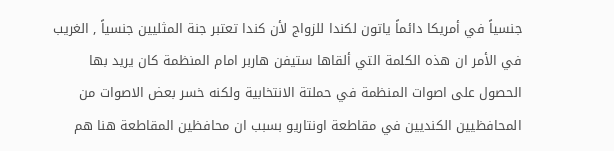جنسياً في أمريكا دائماً ياتون لكندا للزواج لأن كندا تعتبر جنة المثليين جنسياً , الغريب في الأمر ان هذه الكلمة التي ألقاها ستيفن هاربر امام المنظمة كان يريد بها الحصول على اصوات المنظمة في حملتة الانتخابية ولكنه خسر بعض الاصوات من المحافظيين الكنديين في مقاطعة اونتاريو بسبب ان محافظين المقاطعة هنا هم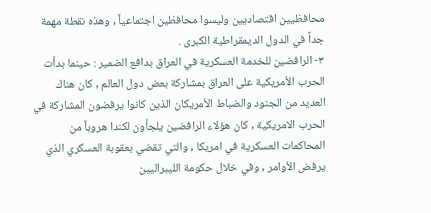محافظيين اقتصاديين وليسوا محافظين اجتماعياً , وهذه نقطة مهمة جداً في الدول الديمقراطية الكبرى .
٣- الرافضين للخدمة العسكرية في العراق بدافع الضمير : حينما بدأت الحرب الأمريكية على العراق بمشاركة بعض دول العالم , كان هناك العديد من الجنود والضباط الأمريكان الذين كانوا يرفضون المشاركة في الحرب الامريكية , كان هؤلاء الرافضين يلجأون لكندا هروباً من المحاكمات العسكرية في امريكا , والتي تقضي بعقوبة العسكري الذي يرفض الأوامر , وفي خلال حكومة الليبراليين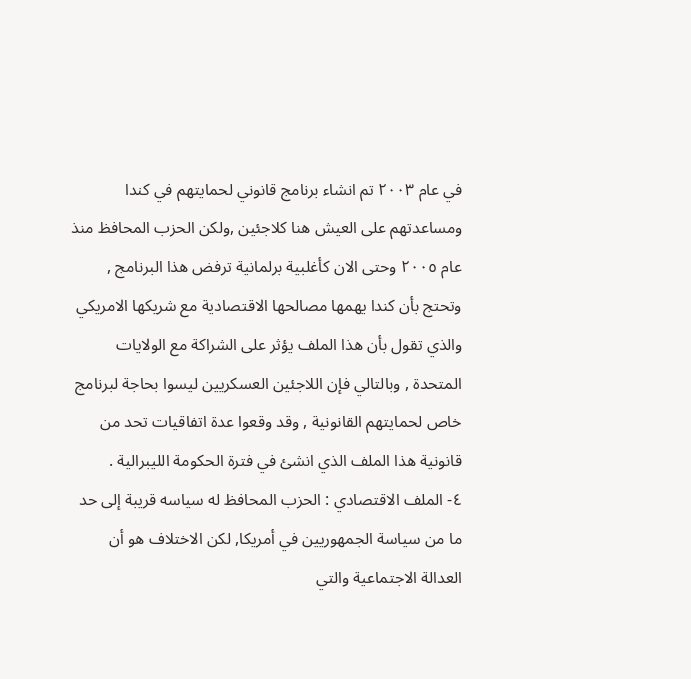في عام ٢٠٠٣ تم انشاء برنامج قانوني لحمايتهم في كندا ومساعدتهم على العيش هنا كلاجئين ,ولكن الحزب المحافظ منذ عام ٢٠٠٥ وحتى الان كأغلبية برلمانية ترفض هذا البرنامج , وتحتج بأن كندا يهمها مصالحها الاقتصادية مع شريكها الامريكي والذي تقول بأن هذا الملف يؤثر على الشراكة مع الولايات المتحدة , وبالتالي فإن اللاجئين العسكريين ليسوا بحاجة لبرنامج خاص لحمايتهم القانونية , وقد وقعوا عدة اتفاقيات تحد من قانونية هذا الملف الذي انشئ في فترة الحكومة الليبرالية .
٤- الملف الاقتصادي : الحزب المحافظ له سياسه قريبة إلى حد ما من سياسة الجمهوريين في أمريكا, لكن الاختلاف هو أن العدالة الاجتماعية والتي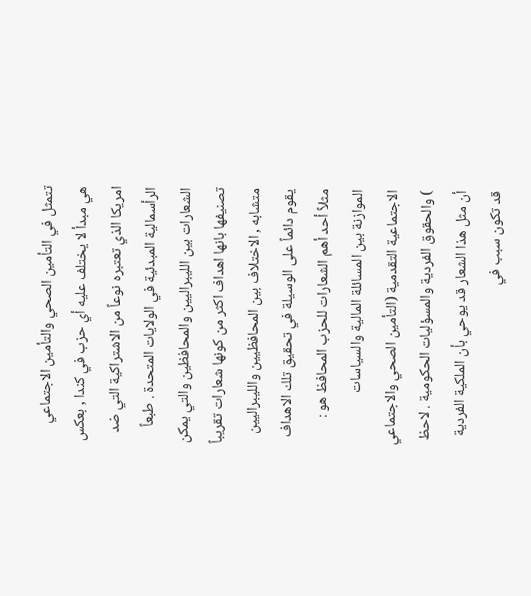تتمثل في التأمين الصحي والتأمين الاجتماعي هي مبدأ لا يختلف عليه أي حزب في كندا , بعكس امريكا الذي تعتبره نوعاً من الاشتراكية التي ضد الرأسمالية المبدئية في الولايات المتحدة . طبعاً الشعارات بين الليبراليين والمحافظين والتي يمكن تصنيفها بانها اهداف اكثر من كونها شعارات تقريباً متشابه , الاختلاف بين المحافظيين والليبراليين يقوم دائماً على الوسيلة في تحقيق تلك الاهداف
مثلاً أحد أهم الشعارات للحزب المحافظ هو : الموازنة بين المسائلة المالية والسياسات الاجتماعية التقدمية (التأمين الصحي والاجتماعي ) والحقوق الفردية والمسؤليات الحكومية . لاحظ أن مثل هذا الشعار قد يوحي بأن الملكية الفردية قد تكون سبب في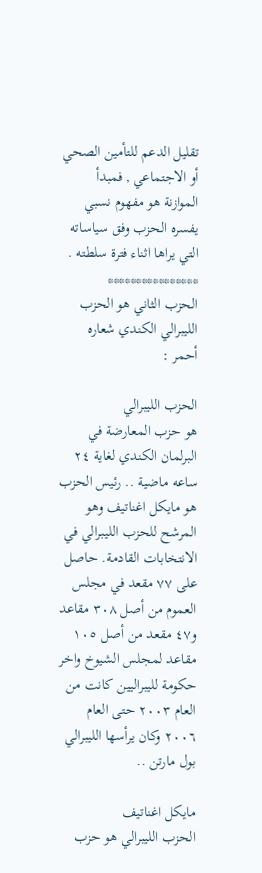تقليل الدعم للتأمين الصحي أو الاجتماعي , فمبدأ الموازنة هو مفهوم نسبي يفسره الحزب وفق سياساته التي يراها اثناء فترة سلطته .
****************
الحزب الثاني هو الحزب الليبرالي الكندي شعاره أحمر :

الحزب الليبرالي
هو حزب المعارضة في البرلمان الكندي لغاية ٢٤ ساعه ماضية .. رئيس الحزب هو مايكل اغناتيف وهو المرشح للحزب الليبرالي في الانتخابات القادمة. حاصل على ٧٧ مقعد في مجلس العموم من أصل ٣٠٨ مقاعد و٤٧ مقعد من أصل ١٠٥ مقاعد لمجلس الشيوخ واخر حكومة لليبراليين كانت من العام ٢٠٠٣ حتى العام ٢٠٠٦ وكان يرأسها الليبرالي بول مارتن ..

مايكل اغناتيف
الحزب الليبرالي هو حزب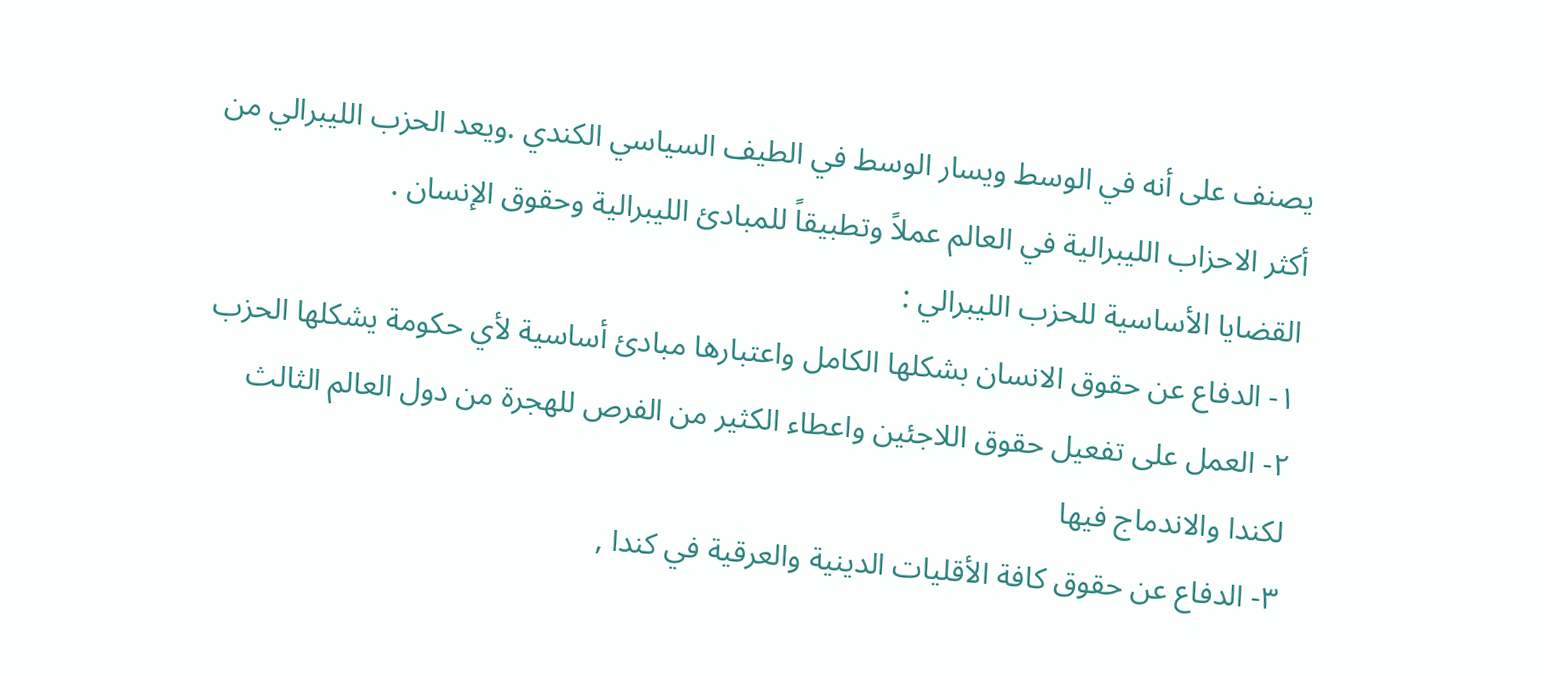يصنف على أنه في الوسط ويسار الوسط في الطيف السياسي الكندي .ويعد الحزب الليبرالي من أكثر الاحزاب الليبرالية في العالم عملاً وتطبيقاً للمبادئ الليبرالية وحقوق الإنسان .
القضايا الأساسية للحزب الليبرالي :
١- الدفاع عن حقوق الانسان بشكلها الكامل واعتبارها مبادئ أساسية لأي حكومة يشكلها الحزب
٢- العمل على تفعيل حقوق اللاجئين واعطاء الكثير من الفرص للهجرة من دول العالم الثالث لكندا والاندماج فيها
٣- الدفاع عن حقوق كافة الأقليات الدينية والعرقية في كندا ,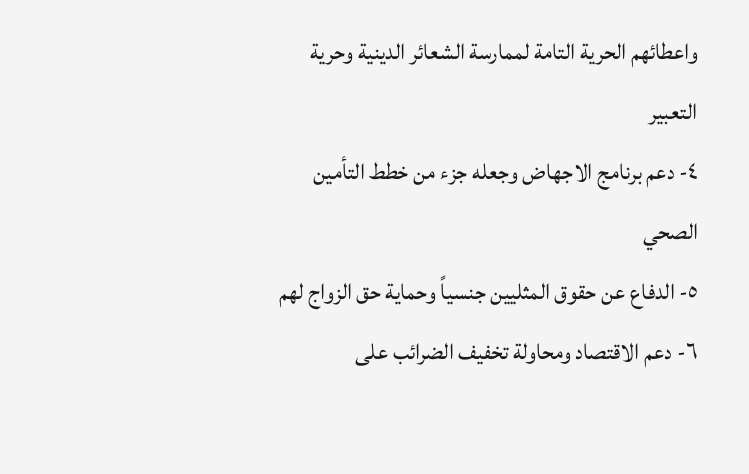واعطائهم الحرية التامة لممارسة الشعائر الدينية وحرية التعبير
٤- دعم برنامج الاجهاض وجعله جزء من خطط التأمين الصحي
٥- الدفاع عن حقوق المثليين جنسياً وحماية حق الزواج لهم
٦- دعم الاقتصاد ومحاولة تخفيف الضرائب على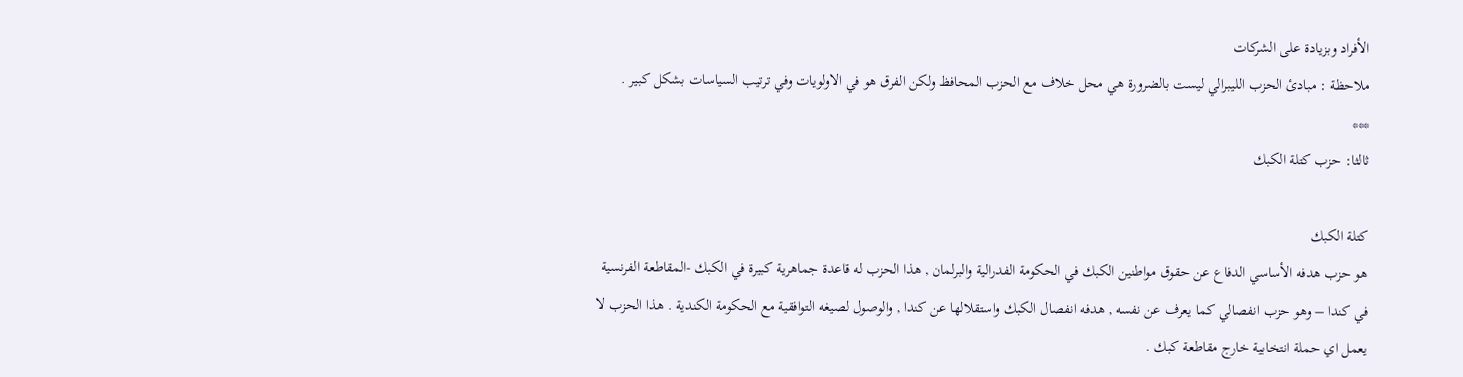الأفراد وبزيادة على الشركات
ملاحظة : مبادئ الحزب الليبرالي ليست بالضرورة هي محل خلاف مع الحزب المحافظ ولكن الفرق هو في الاولويات وفي ترتيب السياسات بشكل كبير .
***
ثالثا: حزب كتلة الكبك

كتلة الكبك
هو حزب هدفه الأساسي الدفاع عن حقوق مواطنين الكبك في الحكومة الفدرالية والبرلمان , هذا الحزب له قاعدة جماهرية كبيرة في الكبك -المقاطعة الفرنسية في كندا – وهو حزب انفصالي كما يعرف عن نفسه , هدفه انفصال الكبك واستقلالها عن كندا , والوصول لصيغه التوافقية مع الحكومة الكندية . هذا الحزب لا يعمل اي حملة انتخابية خارج مقاطعة كبك .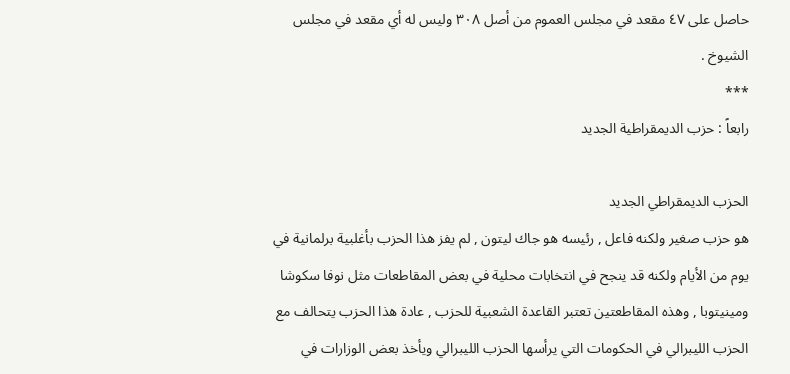حاصل على ٤٧ مقعد في مجلس العموم من أصل ٣٠٨ وليس له أي مقعد في مجلس الشيوخ .
***
رابعاً : حزب الديمقراطية الجديد

الحزب الديمقراطي الجديد
هو حزب صغير ولكنه فاعل , رئيسه هو جاك ليتون , لم يفز هذا الحزب بأغلبية برلمانية في يوم من الأيام ولكنه قد ينجح في انتخابات محلية في بعض المقاطعات مثل نوفا سكوشا ومينيتوبا , وهذه المقاطعتين تعتبر القاعدة الشعبية للحزب , عادة هذا الحزب يتحالف مع الحزب الليبرالي في الحكومات التي يرأسها الحزب الليبرالي ويأخذ بعض الوزارات في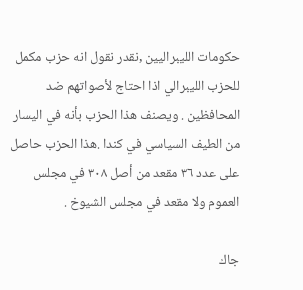حكومات الليبراليين ,نقدر نقول انه حزب مكمل للحزب الليبرالي اذا احتاج لأصواتهم ضد المحافظين . ويصنف هذا الحزب بأنه في اليسار من الطيف السياسي في كندا .هذا الحزب حاصل على عدد ٣٦ مقعد من أصل ٣٠٨ في مجلس العموم ولا مقعد في مجلس الشيوخ .

جاك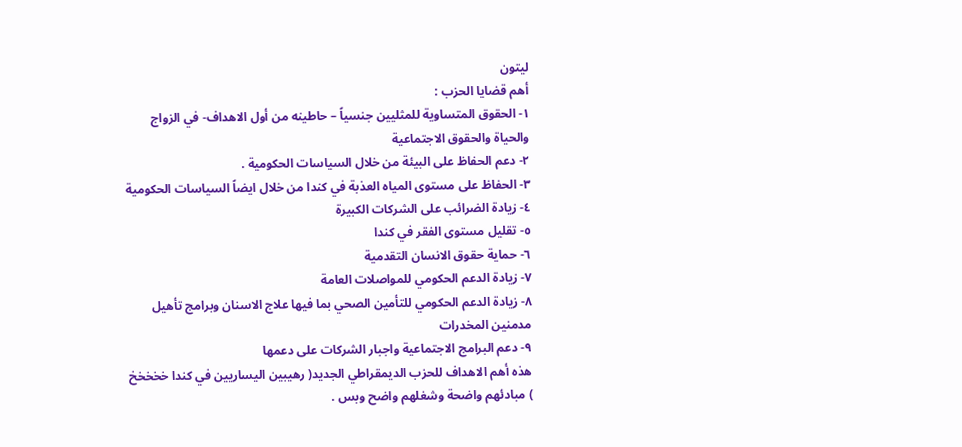ليتون
أهم قضايا الحزب :
١- الحقوق المتساوية للمثليين جنسياً – حاطينه من أول الاهداف- في الزواج والحياة والحقوق الاجتماعية
٢- دعم الحفاظ على البيئة من خلال السياسات الحكومية .
٣- الحفاظ على مستوى المياه العذبة في كندا من خلال ايضاً السياسات الحكومية
٤- زيادة الضرائب على الشركات الكبيرة
٥- تقليل مستوى الفقر في كندا
٦- حماية حقوق الانسان التقدمية
٧- زيادة الدعم الحكومي للمواصلات العامة
٨- زيادة الدعم الحكومي للتأمين الصحي بما فيها علاج الاسنان وبرامج تأهيل مدمنين المخدرات
٩- دعم البرامج الاجتماعية واجبار الشركات على دعمها
هذه أهم الاهداف للحزب الديمقراطي الجديد( رهيبين اليساريين في كندا خخخخخ ) مبادئهم واضحة وشغلهم واضح وبس .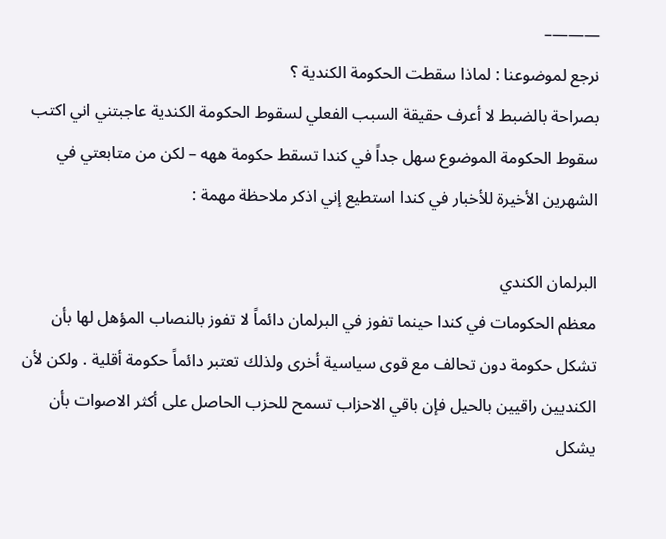———–
نرجع لموضوعنا : لماذا سقطت الحكومة الكندية ؟
بصراحة بالضبط لا أعرف حقيقة السبب الفعلي لسقوط الحكومة الكندية عاجبتني اني اكتب سقوط الحكومة الموضوع سهل جداً في كندا تسقط حكومة ههه – لكن من متابعتي في الشهرين الأخيرة للأخبار في كندا استطيع إني اذكر ملاحظة مهمة :

البرلمان الكندي
معظم الحكومات في كندا حينما تفوز في البرلمان دائماً لا تفوز بالنصاب المؤهل لها بأن تشكل حكومة دون تحالف مع قوى سياسية أخرى ولذلك تعتبر دائماً حكومة أقلية . ولكن لأن الكنديين راقيين بالحيل فإن باقي الاحزاب تسمح للحزب الحاصل على أكثر الاصوات بأن يشكل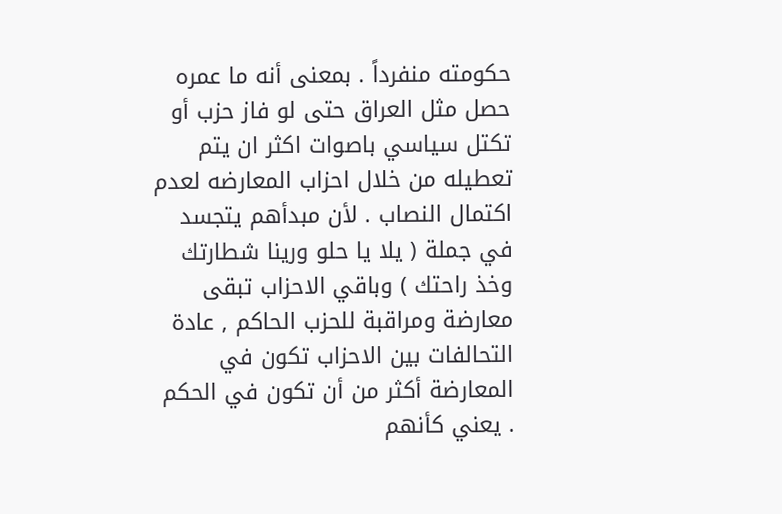حكومته منفرداً . بمعنى أنه ما عمره حصل مثل العراق حتى لو فاز حزب أو تكتل سياسي باصوات اكثر ان يتم تعطيله من خلال احزاب المعارضه لعدم اكتمال النصاب . لأن مبدأهم يتجسد في جملة ( يلا يا حلو ورينا شطارتك وخذ راحتك ) وباقي الاحزاب تبقى معارضة ومراقبة للحزب الحاكم , عادة التحالفات بين الاحزاب تكون في المعارضة أكثر من أن تكون في الحكم . يعني كأنهم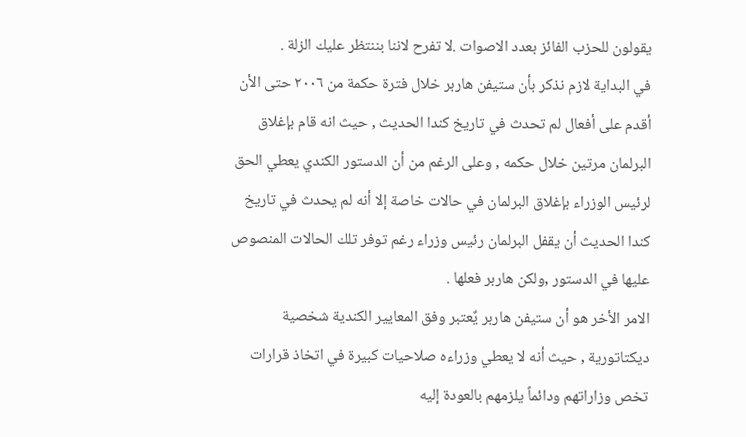يقولون للحزب الفائز بعدد الاصوات .لا تفرح لاننا بننتظر عليك الزلة .
في البداية لازم نذكر بأن ستيفن هاربر خلال فترة حكمة من ٢٠٠٦ حتى الأن أقدم على أفعال لم تحدث في تاريخ كندا الحديث , حيث انه قام بإغلاق البرلمان مرتين خلال حكمه , وعلى الرغم من أن الدستور الكندي يعطي الحق لرئيس الوزراء بإغلاق البرلمان في حالات خاصة إلا أنه لم يحدث في تاريخ كندا الحديث أن يقفل البرلمان رئيس وزراء رغم توفر تلك الحالات المنصوص عليها في الدستور ,ولكن هاربر فعلها .
الامر الأخر هو أن ستيفن هاربر يٌعتبر وفق المعايير الكندية شخصية ديكتاتورية , حيث أنه لا يعطي وزراءه صلاحيات كبيرة في اتخاذ قرارات تخص وزاراتهم ودائماً يلزمهم بالعودة إليه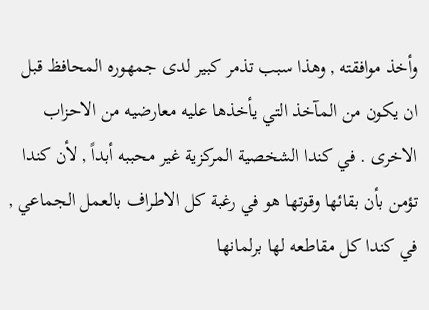وأخذ موافقته , وهذا سبب تذمر كبير لدى جمهوره المحافظ قبل ان يكون من المآخذ التي يأخذها عليه معارضيه من الاحزاب الاخرى . في كندا الشخصية المركزية غير محببه أبداً , لأن كندا تؤمن بأن بقائها وقوتها هو في رغبة كل الاطراف بالعمل الجماعي , في كندا كل مقاطعه لها برلمانها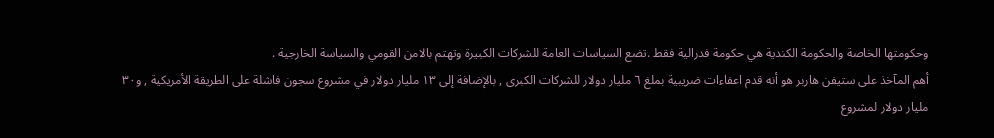وحكومتها الخاصة والحكومة الكندية هي حكومة فدرالية فقط .تضع السياسات العامة للشركات الكبيرة وتهتم بالامن القومي والسياسة الخارجية .
أهم المآخذ على ستيفن هاربر هو أنه قدم اعفاءات ضريبية بملغ ٦ مليار دولار للشركات الكبرى , بالإضافة إلى ١٣ مليار دولار في مشروع سجون فاشلة على الطريقة الأمريكية , و٣٠ مليار دولار لمشروع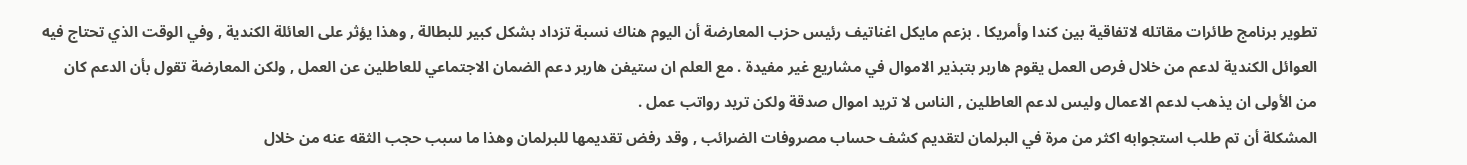تطوير برنامج طائرات مقاتله لاتفاقية بين كندا وأمريكا . بزعم مايكل اغناتيف رئيس حزب المعارضة أن اليوم هناك نسبة تزداد بشكل كبير للبطالة , وهذا يؤثر على العائلة الكندية , وفي الوقت الذي تحتاج فيه العوائل الكندية لدعم من خلال فرص العمل يقوم هاربر بتبذير الاموال في مشاريع غير مفيدة . مع العلم ان ستيفن هاربر دعم الضمان الاجتماعي للعاطلين عن العمل , ولكن المعارضة تقول بأن الدعم كان من الأولى ان يذهب لدعم الاعمال وليس لدعم العاطلين , الناس لا تريد اموال صدقة ولكن تريد رواتب عمل .
المشكلة أن تم طلب استجوابه اكثر من مرة في البرلمان لتقديم كشف حساب مصروفات الضرائب , وقد رفض تقديمها للبرلمان وهذا ما سبب حجب الثقه عنه من خلال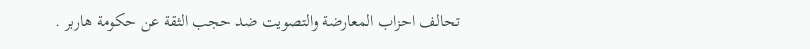تحالف احزاب المعارضة والتصويت ضد حجب الثقة عن حكومة هاربر .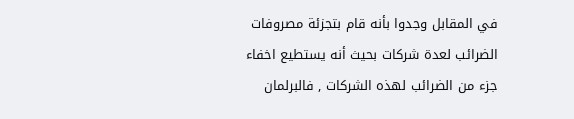في المقابل وجدوا بأنه قام بتجزئة مصروفات الضرائب لعدة شركات بحيث أنه يستطيع اخفاء جزء من الضرائب لهذه الشركات , فالبرلمان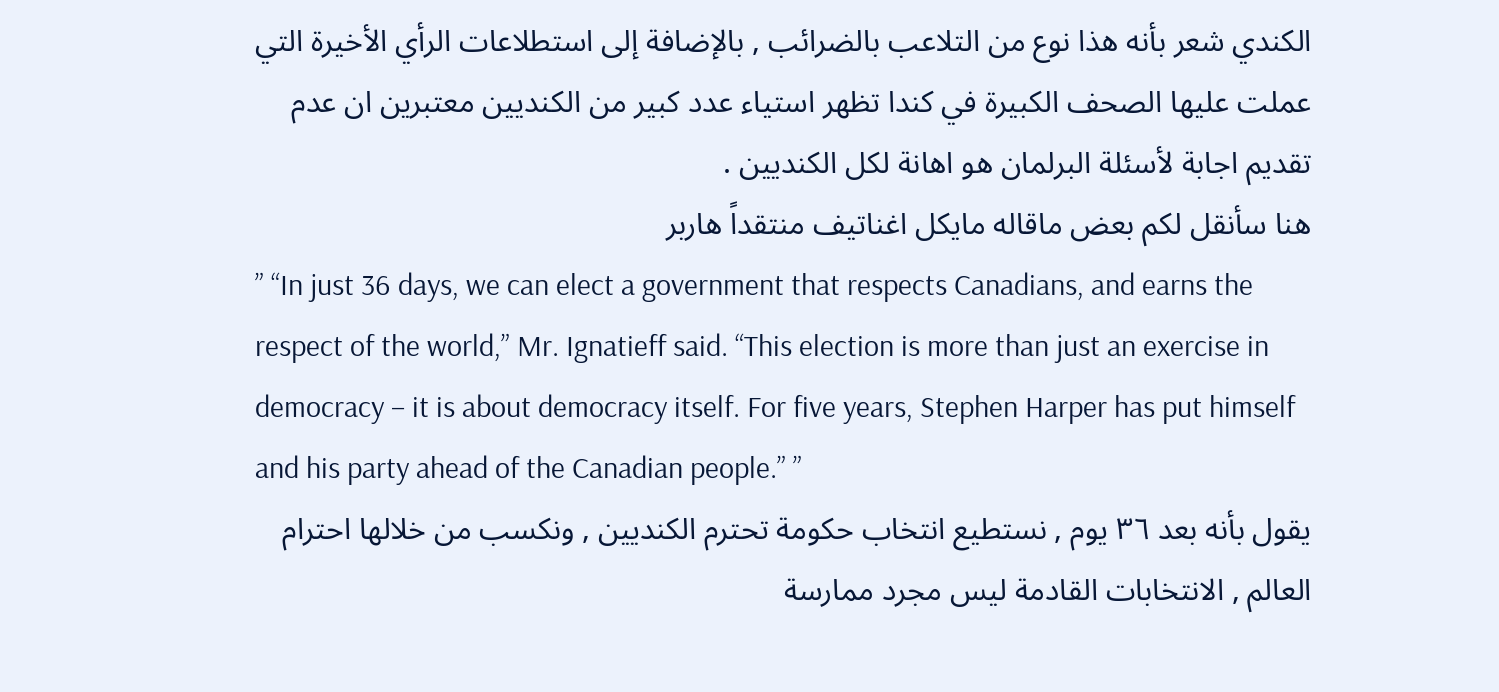الكندي شعر بأنه هذا نوع من التلاعب بالضرائب , بالإضافة إلى استطلاعات الرأي الأخيرة التي عملت عليها الصحف الكبيرة في كندا تظهر استياء عدد كبير من الكنديين معتبرين ان عدم تقديم اجابة لأسئلة البرلمان هو اهانة لكل الكنديين .
هنا سأنقل لكم بعض ماقاله مايكل اغناتيف منتقداً هاربر
” “In just 36 days, we can elect a government that respects Canadians, and earns the respect of the world,” Mr. Ignatieff said. “This election is more than just an exercise in democracy – it is about democracy itself. For five years, Stephen Harper has put himself and his party ahead of the Canadian people.” ”
يقول بأنه بعد ٣٦ يوم , نستطيع انتخاب حكومة تحترم الكنديين , ونكسب من خلالها احترام العالم , الانتخابات القادمة ليس مجرد ممارسة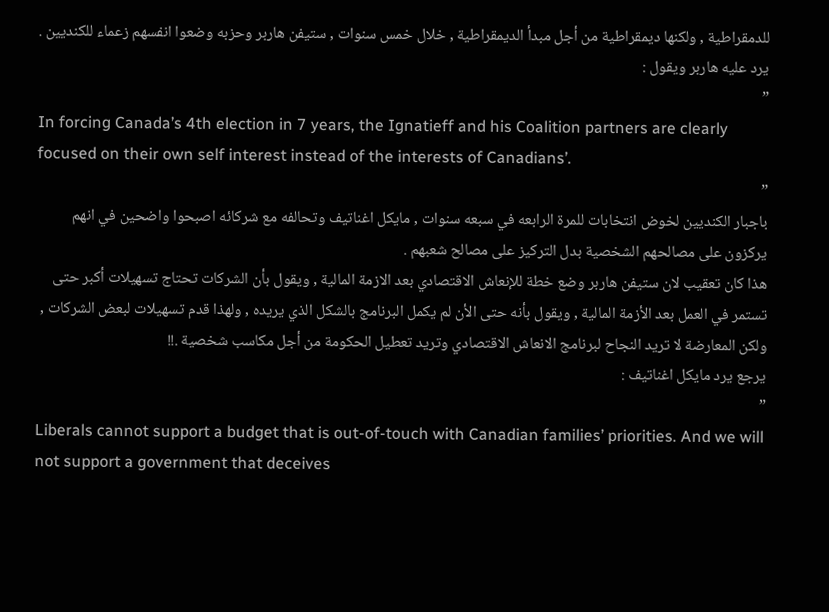للدمقراطية , ولكنها ديمقراطية من أجل مبدأ الديمقراطية , خلال خمس سنوات , ستيفن هاربر وحزبه وضعوا انفسهم زعماء للكنديين .
يرد عليه هاربر ويقول :
”
In forcing Canada’s 4th election in 7 years, the Ignatieff and his Coalition partners are clearly focused on their own self interest instead of the interests of Canadians’.
”
باجبار الكنديين لخوض انتخابات للمرة الرابعه في سبعه سنوات , مايكل اغناتيف وتحالفه مع شركائه اصبحوا واضحين في انهم يركزون على مصالحهم الشخصية بدل التركيز على مصالح شعبهم .
هذا كان تعقيب لان ستيفن هاربر وضع خطة للإنعاش الاقتصادي بعد الازمة المالية , ويقول بأن الشركات تحتاج تسهيلات أكبر حتى تستمر في العمل بعد الأزمة المالية , ويقول بأنه حتى الأن لم يكمل البرنامج بالشكل الذي يريده , ولهذا قدم تسهيلات لبعض الشركات , ولكن المعارضة لا تريد النجاح لبرنامج الانعاش الاقتصادي وتريد تعطيل الحكومة من أجل مكاسب شخصية .!!
يرجع يرد مايكل اغناتيف :
”
Liberals cannot support a budget that is out-of-touch with Canadian families’ priorities. And we will not support a government that deceives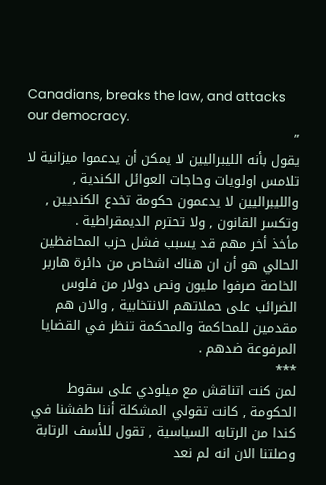Canadians, breaks the law, and attacks our democracy.
”
يقول بأنه الليبراليين لا يمكن أن يدعموا ميزانية لا تلامس اولويات وحاجات العوائل الكندية , والليبراليين لا يدعمون حكومة تخدع الكنديين , وتكسر القانون , ولا تحترم الديمقراطية .
مأخذ أخر مهم قد يسبب فشل حزب المحافظين الحالي هو أن ان هناك اشخاص من دائرة هاربر الخاصة صرفوا مليون ونص دولار من فلوس الضرائب على حملاتهم الانتخابية , والان هم مقدمين للمحاكمة والمحكمة تنظر في القضايا المرفوعة ضدهم .
***
لمن كنت اتناقش مع ميلودي على سقوط الحكومة , كانت تقولي المشكلة أننا طفشنا في كندا من الرتابه السياسية , تقول للأسف الرتابة وصلتنا الان انه لم نعد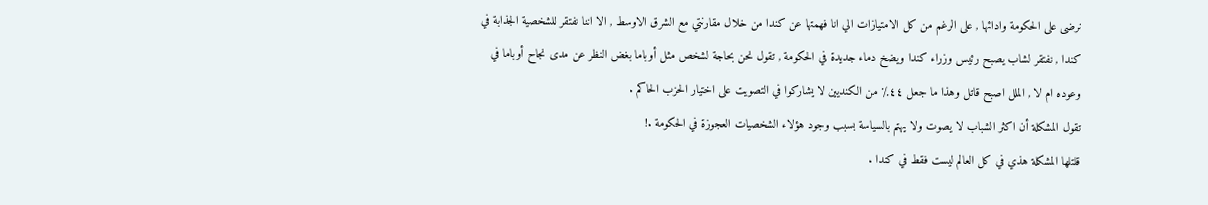نرضى على الحكومة وادائها , على الرغم من كل الامتيازات الي انا فهمتها عن كندا من خلال مقارنتي مع الشرق الاوسط , الا اننا نفتقر للشخصية الجذابة في كندا , نفتقر لشاب يصبح رئيس وزراء كندا ويضخ دماء جديدة في الحكومة , تقول نحن بحاجة لشخص مثل أوباما بغض النظر عن مدى نجاح أوباما في وعوده ام لا , الملل اصبح قاتل وهذا ما جعل ٤٤٪ من الكنديين لا يشاركوا في التصويت على اختيار الحزب الحاكم .
تقول المشكلة أن اكثر الشباب لا يصوت ولا يهتم بالسياسة بسبب وجود هؤلاء الشخصيات العجوزة في الحكومة .!
قلتلها المشكلة هذي في كل العالم ليست فقط في كندا .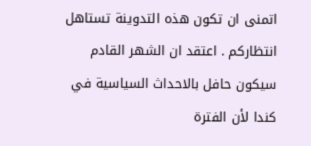اتمنى ان تكون هذه التدوينة تستاهل انتظاركم . اعتقد ان الشهر القادم سيكون حافل بالاحداث السياسية في كندا لأن الفترة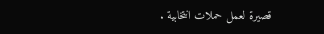قصيرة لعمل حملات انتخابية .